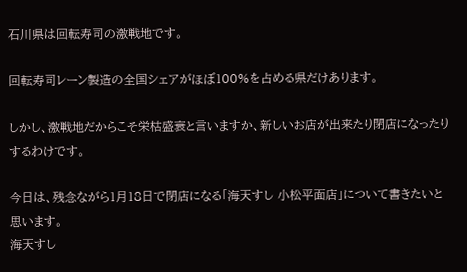石川県は回転寿司の激戦地です。

回転寿司レーン製造の全国シェアがほぼ100%を占める県だけあります。

しかし、激戦地だからこそ栄枯盛衰と言いますか、新しいお店が出来たり閉店になったりするわけです。

今日は、残念ながら1月18日で閉店になる「海天すし 小松平面店」について書きたいと思います。
海天すし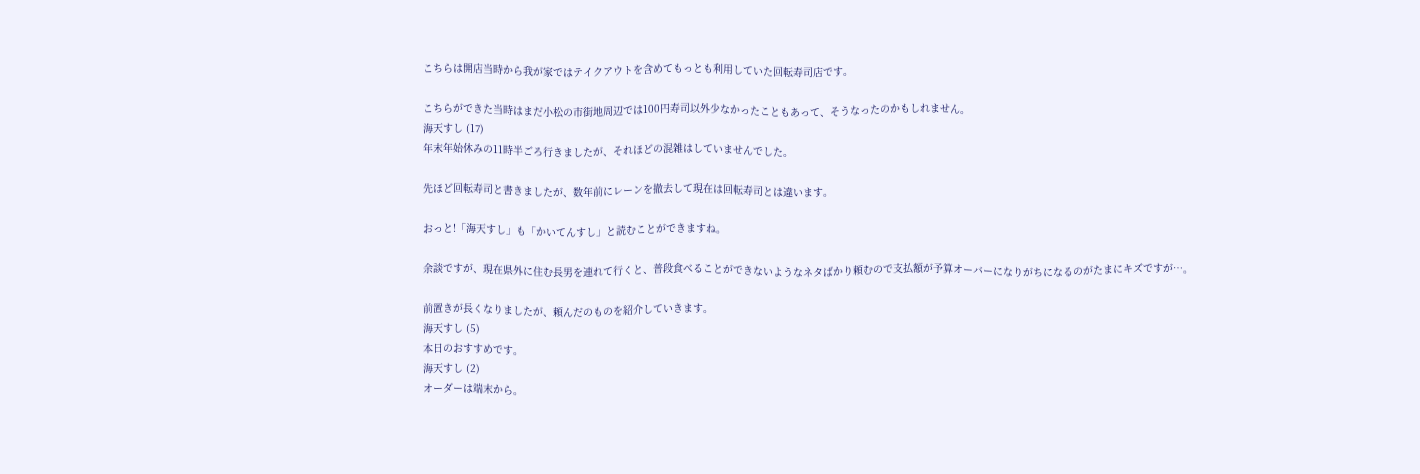こちらは開店当時から我が家ではテイクアウトを含めてもっとも利用していた回転寿司店です。

こちらができた当時はまだ小松の市街地周辺では100円寿司以外少なかったこともあって、そうなったのかもしれません。
海天すし (17)
年末年始休みの11時半ごろ行きましたが、それほどの混雑はしていませんでした。

先ほど回転寿司と書きましたが、数年前にレーンを撤去して現在は回転寿司とは違います。

おっと!「海天すし」も「かいてんすし」と読むことができますね。

余談ですが、現在県外に住む長男を連れて行くと、普段食べることができないようなネタばかり頼むので支払額が予算オーバーになりがちになるのがたまにキズですが…。

前置きが長くなりましたが、頼んだのものを紹介していきます。
海天すし (5)
本日のおすすめです。
海天すし (2)
オーダーは端末から。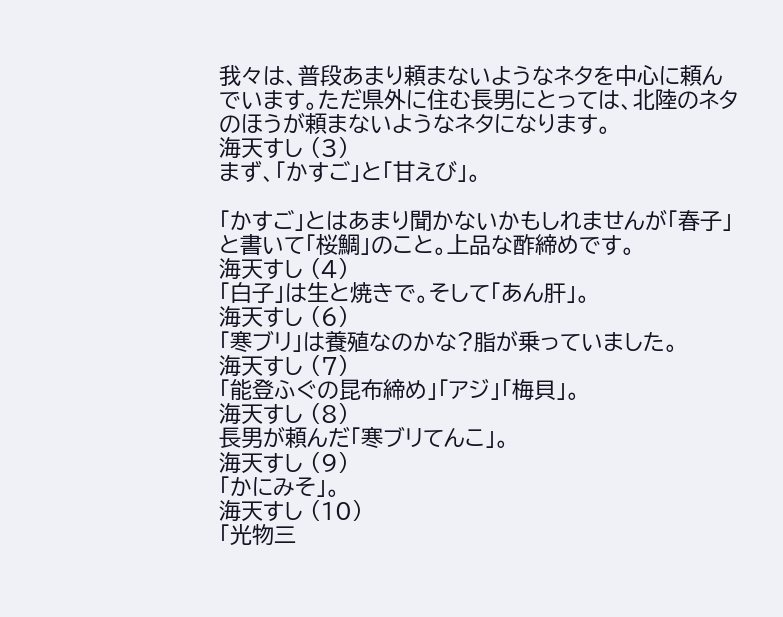我々は、普段あまり頼まないようなネタを中心に頼んでいます。ただ県外に住む長男にとっては、北陸のネタのほうが頼まないようなネタになります。
海天すし (3)
まず、「かすご」と「甘えび」。

「かすご」とはあまり聞かないかもしれませんが「春子」と書いて「桜鯛」のこと。上品な酢締めです。
海天すし (4)
「白子」は生と焼きで。そして「あん肝」。
海天すし (6)
「寒ブリ」は養殖なのかな?脂が乗っていました。
海天すし (7)
「能登ふぐの昆布締め」「アジ」「梅貝」。
海天すし (8)
長男が頼んだ「寒ブリてんこ」。
海天すし (9)
「かにみそ」。
海天すし (10)
「光物三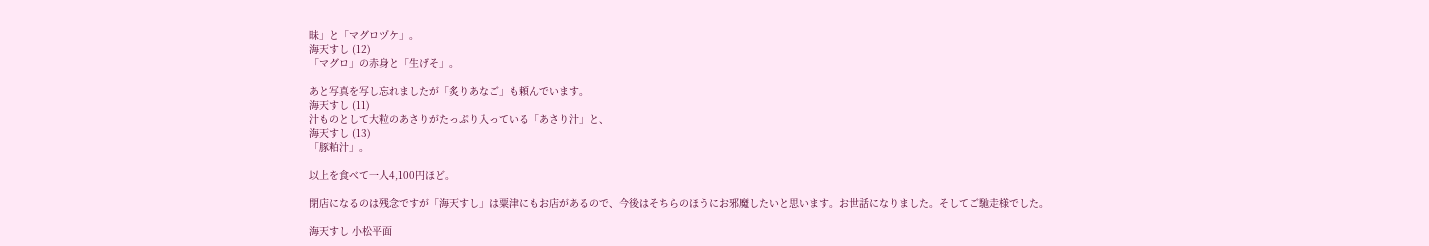昧」と「マグロヅケ」。
海天すし (12)
「マグロ」の赤身と「生げそ」。

あと写真を写し忘れましたが「炙りあなご」も頼んでいます。
海天すし (11)
汁ものとして大粒のあさりがたっぷり入っている「あさり汁」と、
海天すし (13)
「豚粕汁」。

以上を食べて一人4,100円ほど。

閉店になるのは残念ですが「海天すし」は粟津にもお店があるので、今後はそちらのほうにお邪魔したいと思います。お世話になりました。そしてご馳走様でした。

海天すし 小松平面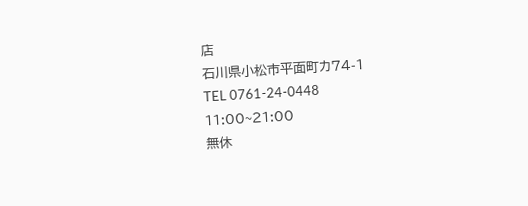店
石川県小松市平面町カ74-1
TEL 0761-24-0448
11:00~21:00
無休